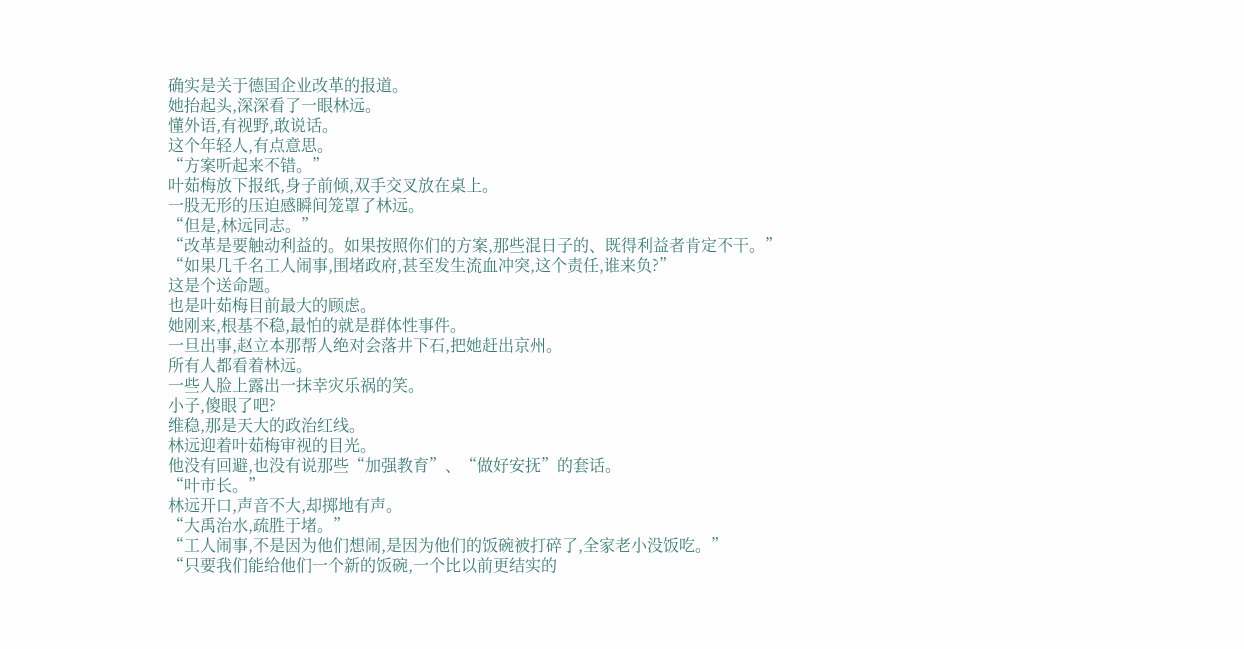确实是关于德国企业改革的报道。
她抬起头,深深看了一眼林远。
懂外语,有视野,敢说话。
这个年轻人,有点意思。
“方案听起来不错。”
叶茹梅放下报纸,身子前倾,双手交叉放在桌上。
一股无形的压迫感瞬间笼罩了林远。
“但是,林远同志。”
“改革是要触动利益的。如果按照你们的方案,那些混日子的、既得利益者肯定不干。”
“如果几千名工人闹事,围堵政府,甚至发生流血冲突,这个责任,谁来负?”
这是个送命题。
也是叶茹梅目前最大的顾虑。
她刚来,根基不稳,最怕的就是群体性事件。
一旦出事,赵立本那帮人绝对会落井下石,把她赶出京州。
所有人都看着林远。
一些人脸上露出一抹幸灾乐祸的笑。
小子,傻眼了吧?
维稳,那是天大的政治红线。
林远迎着叶茹梅审视的目光。
他没有回避,也没有说那些“加强教育”、“做好安抚”的套话。
“叶市长。”
林远开口,声音不大,却掷地有声。
“大禹治水,疏胜于堵。”
“工人闹事,不是因为他们想闹,是因为他们的饭碗被打碎了,全家老小没饭吃。”
“只要我们能给他们一个新的饭碗,一个比以前更结实的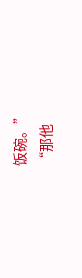饭碗。”
“那他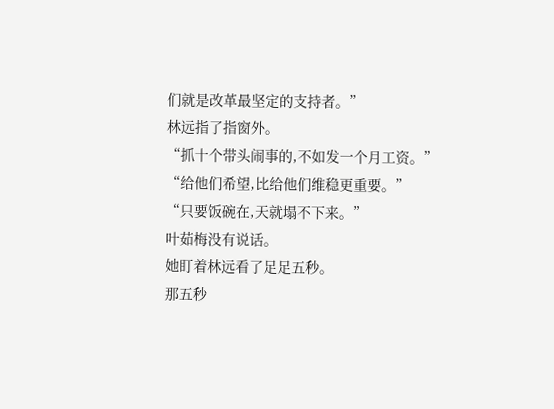们就是改革最坚定的支持者。”
林远指了指窗外。
“抓十个带头闹事的,不如发一个月工资。”
“给他们希望,比给他们维稳更重要。”
“只要饭碗在,天就塌不下来。”
叶茹梅没有说话。
她盯着林远看了足足五秒。
那五秒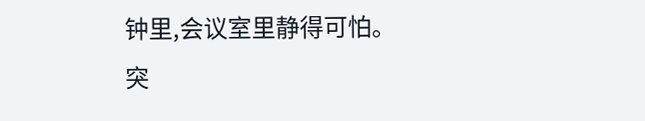钟里,会议室里静得可怕。
突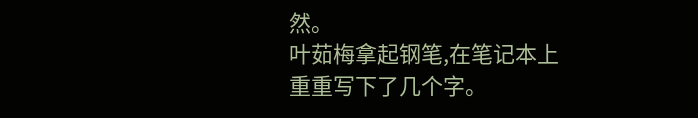然。
叶茹梅拿起钢笔,在笔记本上重重写下了几个字。